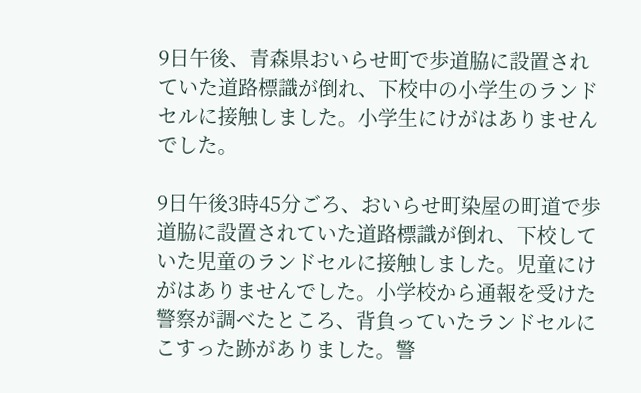9日午後、青森県おいらせ町で歩道脇に設置されていた道路標識が倒れ、下校中の小学生のランドセルに接触しました。小学生にけがはありませんでした。

9日午後3時45分ごろ、おいらせ町染屋の町道で歩道脇に設置されていた道路標識が倒れ、下校していた児童のランドセルに接触しました。児童にけがはありませんでした。小学校から通報を受けた警察が調べたところ、背負っていたランドセルにこすった跡がありました。警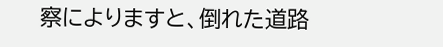察によりますと、倒れた道路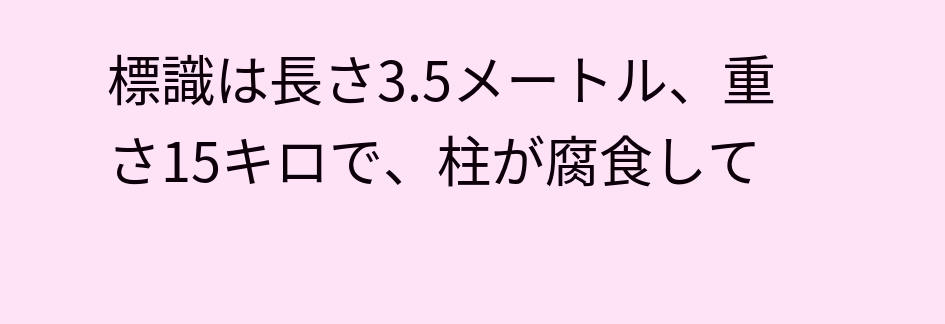標識は長さ3.5メートル、重さ15キロで、柱が腐食して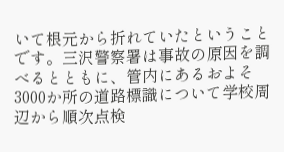いて根元から折れていたということです。三沢警察署は事故の原因を調べるとともに、管内にあるおよそ3000か所の道路標識について学校周辺から順次点検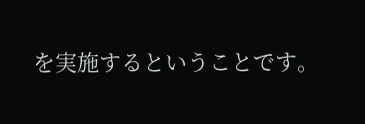を実施するということです。